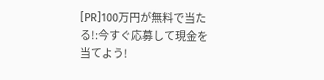[PR]100万円が無料で当たる!:今すぐ応募して現金を当てよう!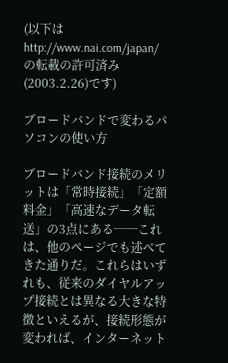(以下は http://www.nai.com/japan/ の転載の許可済み(2003.2.26)です)

ブロードバンドで変わるパソコンの使い方

ブロードバンド接続のメリットは「常時接続」「定額料金」「高速なデータ転送」の3点にある──これは、他のページでも述べてきた通りだ。これらはいずれも、従来のダイヤルアップ接続とは異なる大きな特徴といえるが、接続形態が変われば、インターネット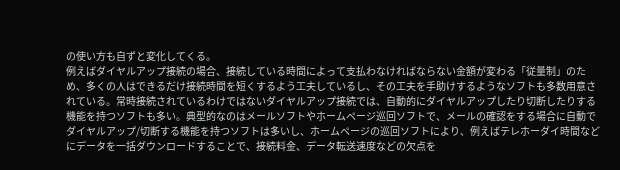の使い方も自ずと変化してくる。
例えばダイヤルアップ接続の場合、接続している時間によって支払わなければならない金額が変わる「従量制」のため、多くの人はできるだけ接続時間を短くするよう工夫しているし、その工夫を手助けするようなソフトも多数用意されている。常時接続されているわけではないダイヤルアップ接続では、自動的にダイヤルアップしたり切断したりする機能を持つソフトも多い。典型的なのはメールソフトやホームページ巡回ソフトで、メールの確認をする場合に自動でダイヤルアップ/切断する機能を持つソフトは多いし、ホームページの巡回ソフトにより、例えばテレホーダイ時間などにデータを一括ダウンロードすることで、接続料金、データ転送速度などの欠点を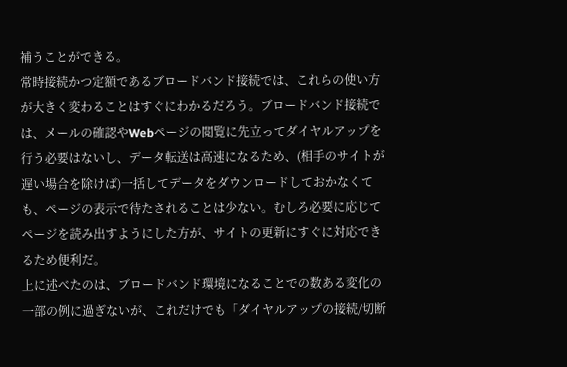補うことができる。
常時接続かつ定額であるブロードバンド接続では、これらの使い方が大きく変わることはすぐにわかるだろう。ブロードバンド接続では、メールの確認やWebページの閲覧に先立ってダイヤルアップを行う必要はないし、データ転送は高速になるため、(相手のサイトが遅い場合を除けば)一括してデータをダウンロードしておかなくても、ページの表示で待たされることは少ない。むしろ必要に応じてページを読み出すようにした方が、サイトの更新にすぐに対応できるため便利だ。
上に述べたのは、ブロードバンド環境になることでの数ある変化の一部の例に過ぎないが、これだけでも「ダイヤルアップの接続/切断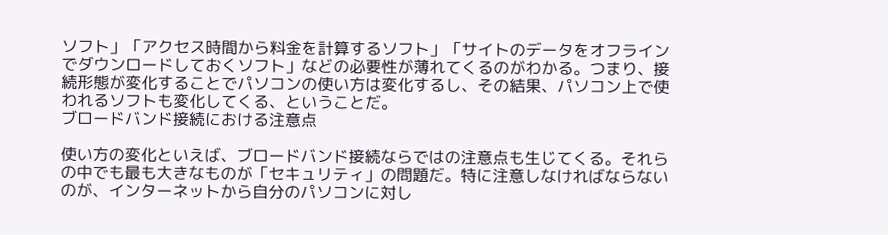ソフト」「アクセス時間から料金を計算するソフト」「サイトのデータをオフラインでダウンロードしておくソフト」などの必要性が薄れてくるのがわかる。つまり、接続形態が変化することでパソコンの使い方は変化するし、その結果、パソコン上で使われるソフトも変化してくる、ということだ。
ブロードバンド接続における注意点

使い方の変化といえば、ブロードバンド接続ならではの注意点も生じてくる。それらの中でも最も大きなものが「セキュリティ」の問題だ。特に注意しなければならないのが、インターネットから自分のパソコンに対し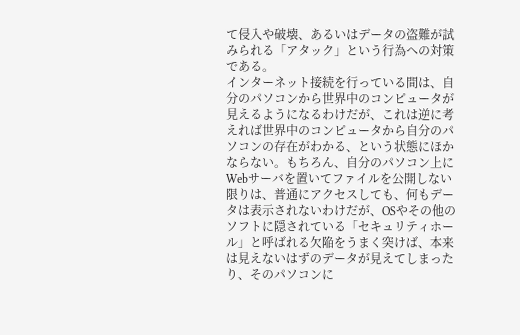て侵入や破壊、あるいはデータの盗難が試みられる「アタック」という行為への対策である。
インターネット接続を行っている間は、自分のパソコンから世界中のコンピュータが見えるようになるわけだが、これは逆に考えれば世界中のコンピュータから自分のパソコンの存在がわかる、という状態にほかならない。もちろん、自分のパソコン上にWebサーバを置いてファイルを公開しない限りは、普通にアクセスしても、何もデータは表示されないわけだが、OSやその他のソフトに隠されている「セキュリティホール」と呼ばれる欠陥をうまく突けば、本来は見えないはずのデータが見えてしまったり、そのパソコンに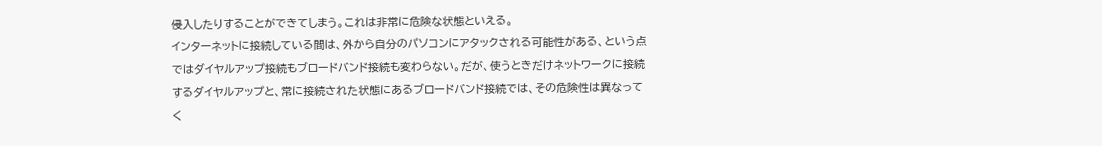侵入したりすることができてしまう。これは非常に危険な状態といえる。
インターネットに接続している間は、外から自分のパソコンにアタックされる可能性がある、という点ではダイヤルアップ接続もブロードバンド接続も変わらない。だが、使うときだけネットワークに接続するダイヤルアップと、常に接続された状態にあるブロードバンド接続では、その危険性は異なってく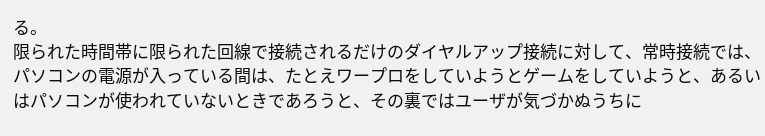る。
限られた時間帯に限られた回線で接続されるだけのダイヤルアップ接続に対して、常時接続では、パソコンの電源が入っている間は、たとえワープロをしていようとゲームをしていようと、あるいはパソコンが使われていないときであろうと、その裏ではユーザが気づかぬうちに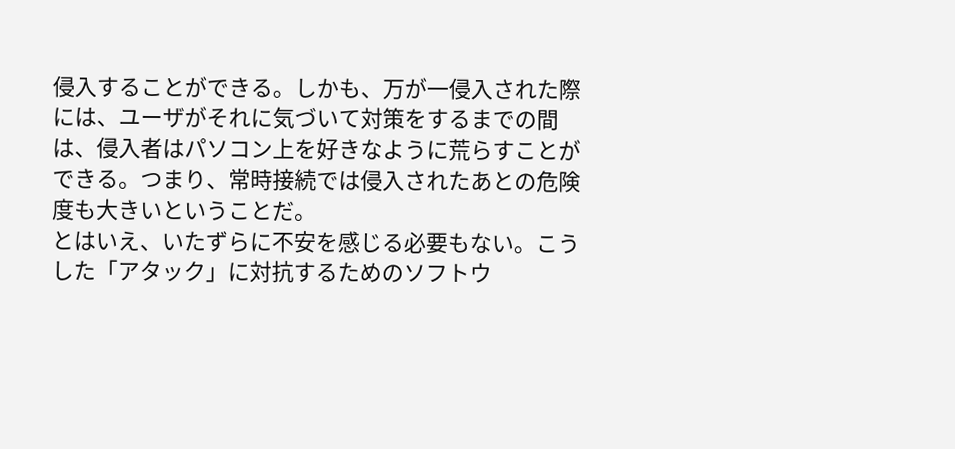侵入することができる。しかも、万が一侵入された際には、ユーザがそれに気づいて対策をするまでの間は、侵入者はパソコン上を好きなように荒らすことができる。つまり、常時接続では侵入されたあとの危険度も大きいということだ。
とはいえ、いたずらに不安を感じる必要もない。こうした「アタック」に対抗するためのソフトウ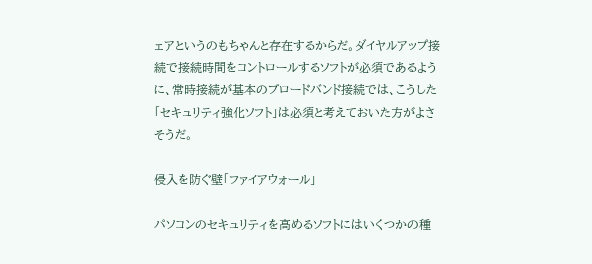ェアというのもちゃんと存在するからだ。ダイヤルアップ接続で接続時間をコントロールするソフトが必須であるように、常時接続が基本のブロードバンド接続では、こうした「セキュリティ強化ソフト」は必須と考えておいた方がよさそうだ。

侵入を防ぐ壁「ファイアウォール」

パソコンのセキュリティを高めるソフトにはいくつかの種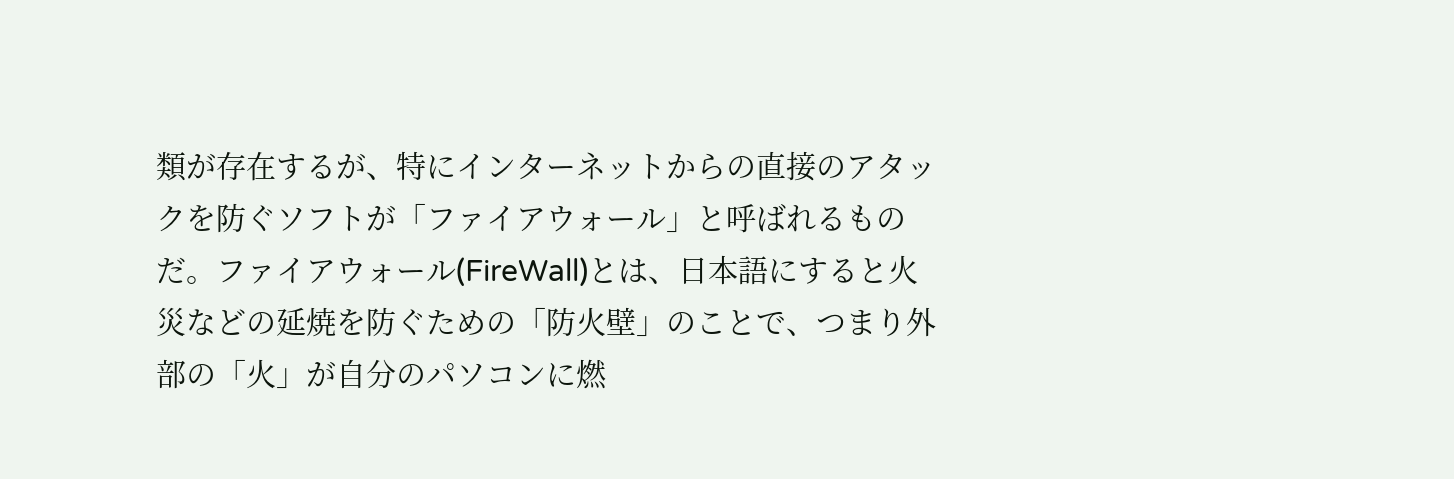類が存在するが、特にインターネットからの直接のアタックを防ぐソフトが「ファイアウォール」と呼ばれるものだ。ファイアウォール(FireWall)とは、日本語にすると火災などの延焼を防ぐための「防火壁」のことで、つまり外部の「火」が自分のパソコンに燃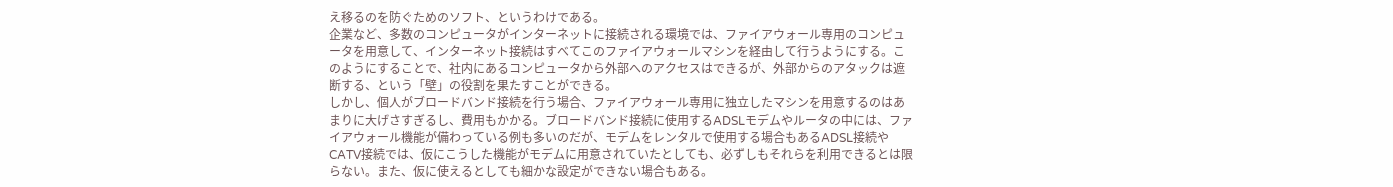え移るのを防ぐためのソフト、というわけである。
企業など、多数のコンピュータがインターネットに接続される環境では、ファイアウォール専用のコンピュータを用意して、インターネット接続はすべてこのファイアウォールマシンを経由して行うようにする。このようにすることで、社内にあるコンピュータから外部へのアクセスはできるが、外部からのアタックは遮断する、という「壁」の役割を果たすことができる。
しかし、個人がブロードバンド接続を行う場合、ファイアウォール専用に独立したマシンを用意するのはあまりに大げさすぎるし、費用もかかる。ブロードバンド接続に使用するADSLモデムやルータの中には、ファイアウォール機能が備わっている例も多いのだが、モデムをレンタルで使用する場合もあるADSL接続やCATV接続では、仮にこうした機能がモデムに用意されていたとしても、必ずしもそれらを利用できるとは限らない。また、仮に使えるとしても細かな設定ができない場合もある。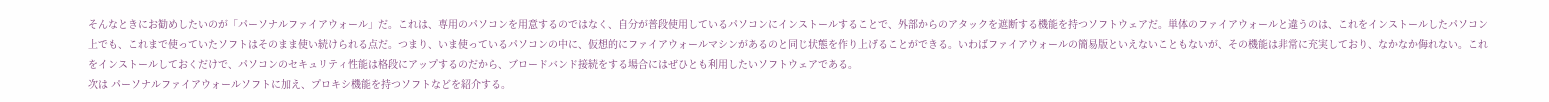そんなときにお勧めしたいのが「パーソナルファイアウォール」だ。これは、専用のパソコンを用意するのではなく、自分が普段使用しているパソコンにインストールすることで、外部からのアタックを遮断する機能を持つソフトウェアだ。単体のファイアウォールと違うのは、これをインストールしたパソコン上でも、これまで使っていたソフトはそのまま使い続けられる点だ。つまり、いま使っているパソコンの中に、仮想的にファイアウォールマシンがあるのと同じ状態を作り上げることができる。いわばファイアウォールの簡易版といえないこともないが、その機能は非常に充実しており、なかなか侮れない。これをインストールしておくだけで、パソコンのセキュリティ性能は格段にアップするのだから、ブロードバンド接続をする場合にはぜひとも利用したいソフトウェアである。
次は パーソナルファイアウォールソフトに加え、プロキシ機能を持つソフトなどを紹介する。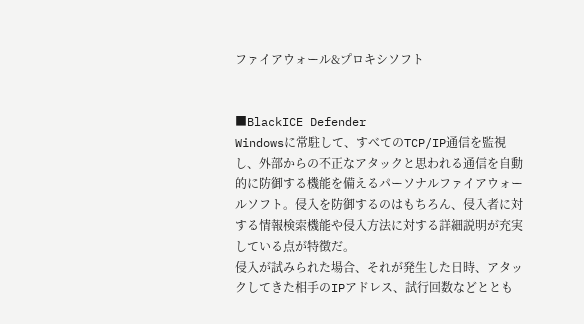ファイアウォール&プロキシソフト


■BlackICE Defender
Windowsに常駐して、すべてのTCP/IP通信を監視し、外部からの不正なアタックと思われる通信を自動的に防御する機能を備えるパーソナルファイアウォールソフト。侵入を防御するのはもちろん、侵入者に対する情報検索機能や侵入方法に対する詳細説明が充実している点が特徴だ。
侵入が試みられた場合、それが発生した日時、アタックしてきた相手のIPアドレス、試行回数などととも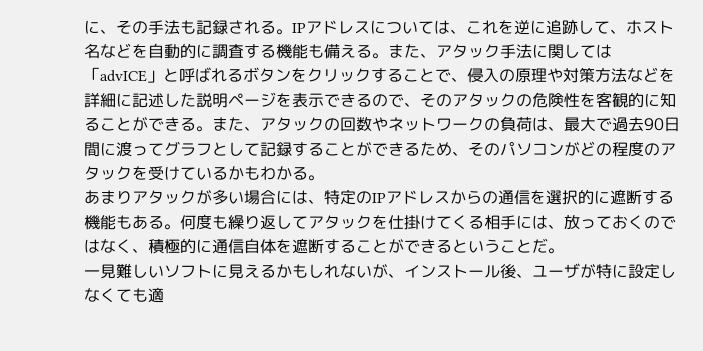に、その手法も記録される。IPアドレスについては、これを逆に追跡して、ホスト名などを自動的に調査する機能も備える。また、アタック手法に関しては「advICE」と呼ばれるボタンをクリックすることで、侵入の原理や対策方法などを詳細に記述した説明ページを表示できるので、そのアタックの危険性を客観的に知ることができる。また、アタックの回数やネットワークの負荷は、最大で過去90日間に渡ってグラフとして記録することができるため、そのパソコンがどの程度のアタックを受けているかもわかる。
あまりアタックが多い場合には、特定のIPアドレスからの通信を選択的に遮断する機能もある。何度も繰り返してアタックを仕掛けてくる相手には、放っておくのではなく、積極的に通信自体を遮断することができるということだ。
一見難しいソフトに見えるかもしれないが、インストール後、ユーザが特に設定しなくても適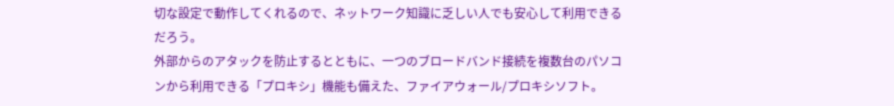切な設定で動作してくれるので、ネットワーク知識に乏しい人でも安心して利用できるだろう。
外部からのアタックを防止するとともに、一つのブロードバンド接続を複数台のパソコンから利用できる「プロキシ」機能も備えた、ファイアウォール/プロキシソフト。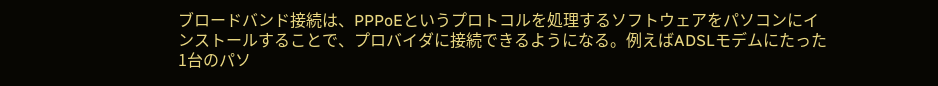ブロードバンド接続は、PPPoEというプロトコルを処理するソフトウェアをパソコンにインストールすることで、プロバイダに接続できるようになる。例えばADSLモデムにたった1台のパソ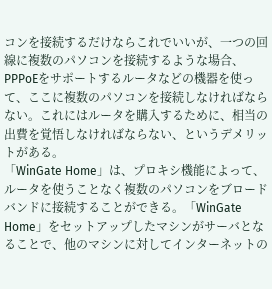コンを接続するだけならこれでいいが、一つの回線に複数のパソコンを接続するような場合、PPPoEをサポートするルータなどの機器を使って、ここに複数のパソコンを接続しなければならない。これにはルータを購入するために、相当の出費を覚悟しなければならない、というデメリットがある。
「WinGate Home」は、プロキシ機能によって、ルータを使うことなく複数のパソコンをブロードバンドに接続することができる。「WinGate Home」をセットアップしたマシンがサーバとなることで、他のマシンに対してインターネットの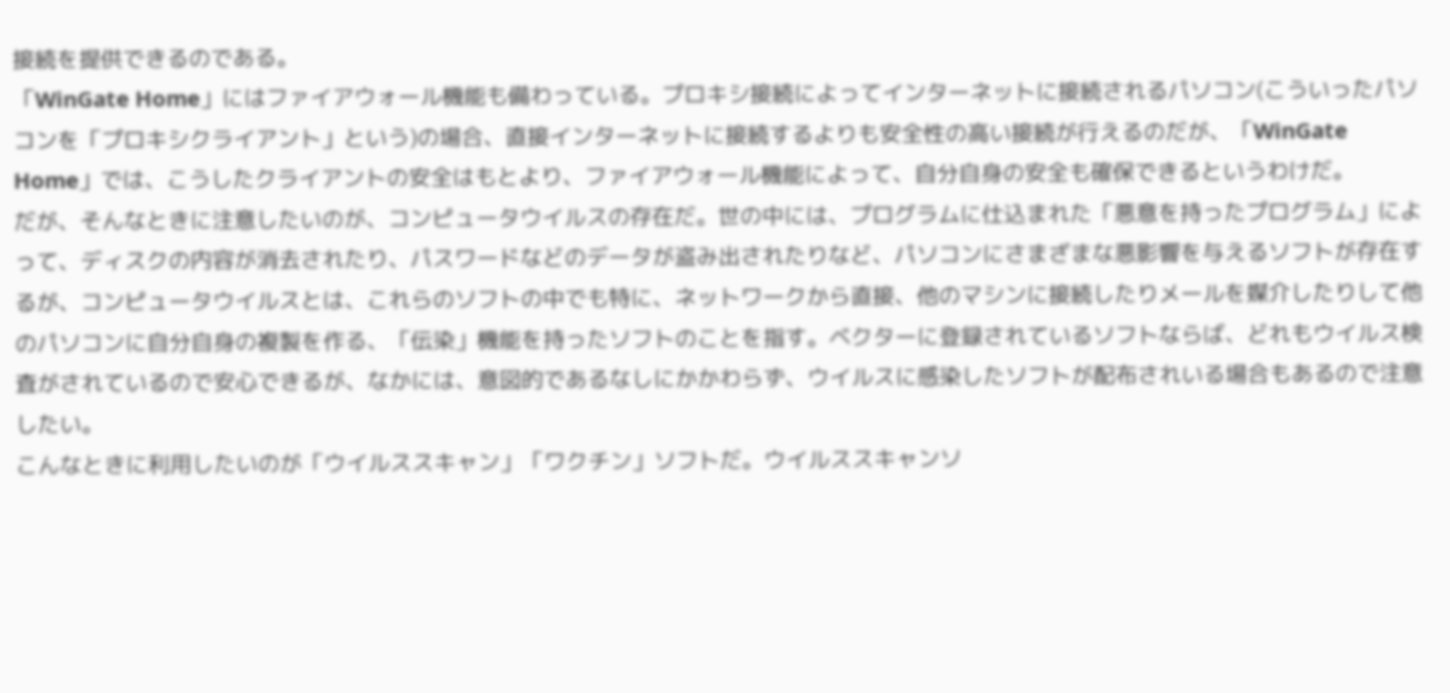接続を提供できるのである。
「WinGate Home」にはファイアウォール機能も備わっている。プロキシ接続によってインターネットに接続されるパソコン(こういったパソコンを「プロキシクライアント」という)の場合、直接インターネットに接続するよりも安全性の高い接続が行えるのだが、「WinGate Home」では、こうしたクライアントの安全はもとより、ファイアウォール機能によって、自分自身の安全も確保できるというわけだ。
だが、そんなときに注意したいのが、コンピュータウイルスの存在だ。世の中には、プログラムに仕込まれた「悪意を持ったプログラム」によって、ディスクの内容が消去されたり、パスワードなどのデータが盗み出されたりなど、パソコンにさまざまな悪影響を与えるソフトが存在するが、コンピュータウイルスとは、これらのソフトの中でも特に、ネットワークから直接、他のマシンに接続したりメールを媒介したりして他のパソコンに自分自身の複製を作る、「伝染」機能を持ったソフトのことを指す。ベクターに登録されているソフトならば、どれもウイルス検査がされているので安心できるが、なかには、意図的であるなしにかかわらず、ウイルスに感染したソフトが配布されいる場合もあるので注意したい。
こんなときに利用したいのが「ウイルススキャン」「ワクチン」ソフトだ。ウイルススキャンソ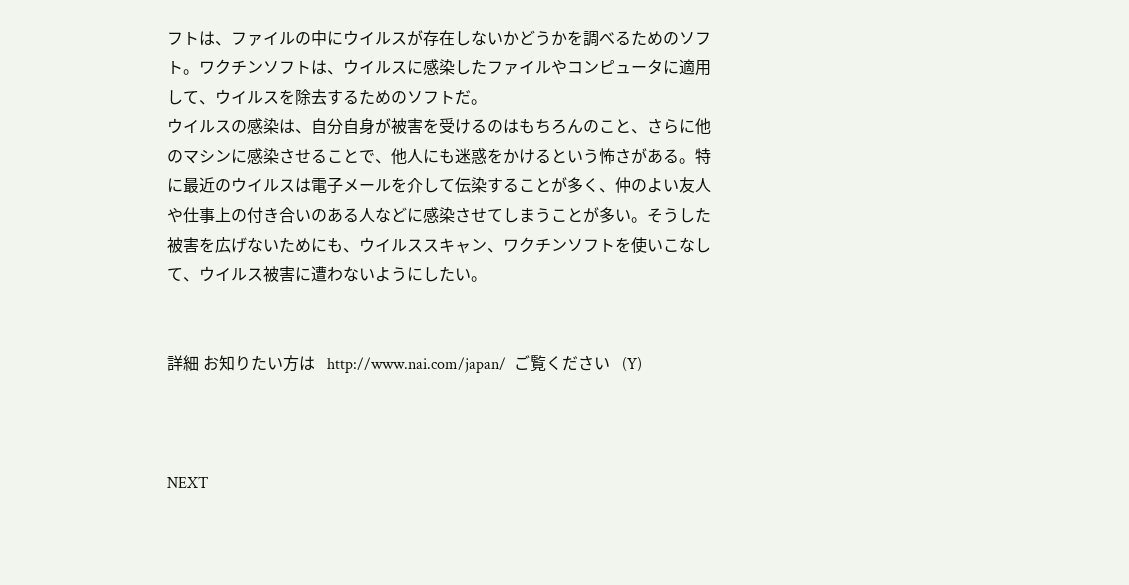フトは、ファイルの中にウイルスが存在しないかどうかを調べるためのソフト。ワクチンソフトは、ウイルスに感染したファイルやコンピュータに適用して、ウイルスを除去するためのソフトだ。
ウイルスの感染は、自分自身が被害を受けるのはもちろんのこと、さらに他のマシンに感染させることで、他人にも迷惑をかけるという怖さがある。特に最近のウイルスは電子メールを介して伝染することが多く、仲のよい友人や仕事上の付き合いのある人などに感染させてしまうことが多い。そうした被害を広げないためにも、ウイルススキャン、ワクチンソフトを使いこなして、ウイルス被害に遭わないようにしたい。


詳細 お知りたい方は   http://www.nai.com/japan/  ご覧ください   (Y)



NEXT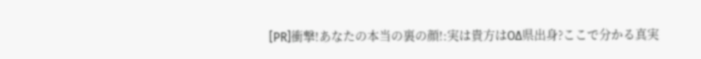[PR]衝撃!あなたの本当の裏の顔!:実は貴方はΟΔ県出身?ここで分かる真実